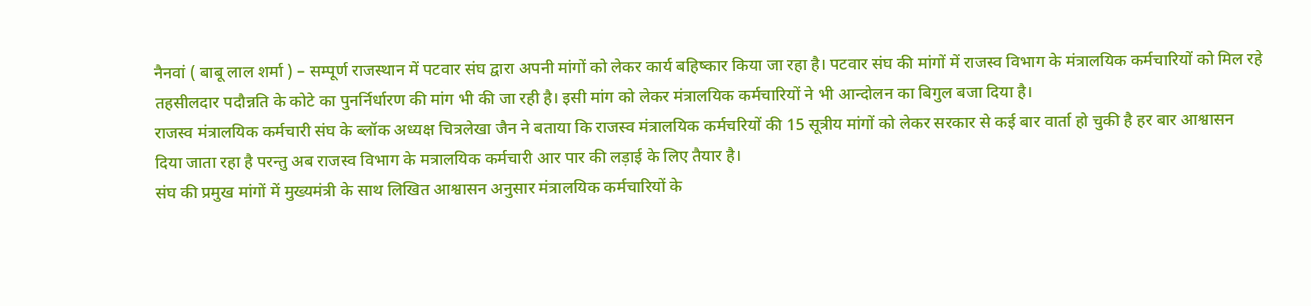नैनवां ( बाबू लाल शर्मा ) – सम्पूर्ण राजस्थान में पटवार संघ द्वारा अपनी मांगों को लेकर कार्य बहिष्कार किया जा रहा है। पटवार संघ की मांगों में राजस्व विभाग के मंत्रालयिक कर्मचारियों को मिल रहे तहसीलदार पदौन्नति के कोटे का पुनर्निर्धारण की मांग भी की जा रही है। इसी मांग को लेकर मंत्रालयिक कर्मचारियों ने भी आन्दोलन का बिगुल बजा दिया है।
राजस्व मंत्रालयिक कर्मचारी संघ के ब्लॉक अध्यक्ष चित्रलेखा जैन ने बताया कि राजस्व मंत्रालयिक कर्मचरियों की 15 सूत्रीय मांगों को लेकर सरकार से कई बार वार्ता हो चुकी है हर बार आश्वासन दिया जाता रहा है परन्तु अब राजस्व विभाग के मत्रालयिक कर्मचारी आर पार की लड़ाई के लिए तैयार है।
संघ की प्रमुख मांगों में मुख्यमंत्री के साथ लिखित आश्वासन अनुसार मंत्रालयिक कर्मचारियों के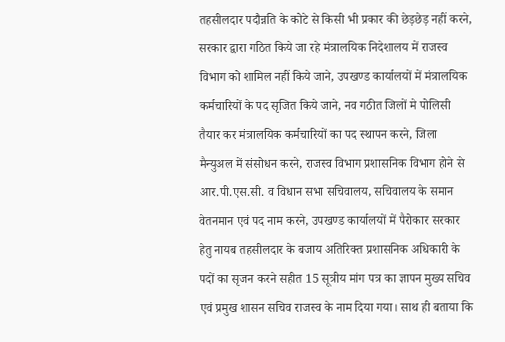तहसीलदार पदौन्नति के कोटे से किसी भी प्रकार की छेड़छेड़ नहीं करने, सरकार द्वारा गठित किये जा रहे मंत्रालयिक निदेशालय में राजस्व विभाग को शामिल नहीं किये जाने, उपखण्ड कार्यालयों में मंत्रालयिक कर्मचारियों के पद सृजित किये जाने, नव गठीत जिलों मे पोलिसी तैयार कर मंत्रालयिक कर्मचारियों का पद स्थापन करने, जिला मैन्युअल में संसोधन करने, राजस्व विभाग प्रशासनिक विभाग होने से आर.पी.एस.सी. व विधान सभा सचिवालय, सचिवालय के समान वेतनमान एवं पद नाम करने, उपखण्ड कार्यालयों में पैरोकार सरकार हेतु नायब तहसीलदार के बजाय अतिरिक्त प्रशासनिक अधिकारी के पदों का सृजन करने सहीत 15 सूत्रीय मांग पत्र का ज्ञापन मुख्य सचिव एवं प्रमुख शासन सचिव राजस्व के नाम दिया गया। साथ ही बताया कि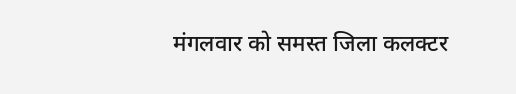मंगलवार को समस्त जिला कलक्टर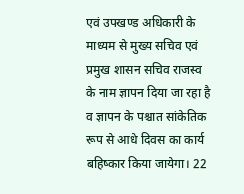एवं उपखण्ड अधिकारी के माध्यम से मुख्य सचिव एवं प्रमुख शासन सचिव राजस्व के नाम ज्ञापन दिया जा रहा है व ज्ञापन के पश्चात सांकेतिक रूप से आधे दिवस का कार्य बहिष्कार किया जायेगा। 22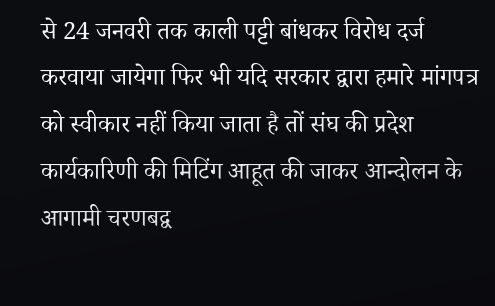से 24 जनवरी तक काली पट्टी बांधकर विरोध दर्ज करवाया जायेगा फिर भी यदि सरकार द्वारा हमारे मांगपत्र को स्वीकार नहीं किया जाता है तों संघ की प्रदेश कार्यकारिणी की मिटिंग आहूत की जाकर आन्दोलन के आगामी चरणबद्व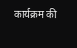कार्यक्रम की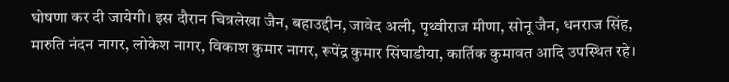घोषणा कर दी जायेगी। इस दौरान चित्रलेखा जैन, बहाउद्दीन, जावेद अली, पृथ्वीराज मीणा, सोनू जैन, धनराज सिंह, मारुति नंदन नागर, लोकेश नागर, विकाश कुमार नागर, रूपेंद्र कुमार सिंघाडीया, कार्तिक कुमावत आदि उपस्थित रहे।